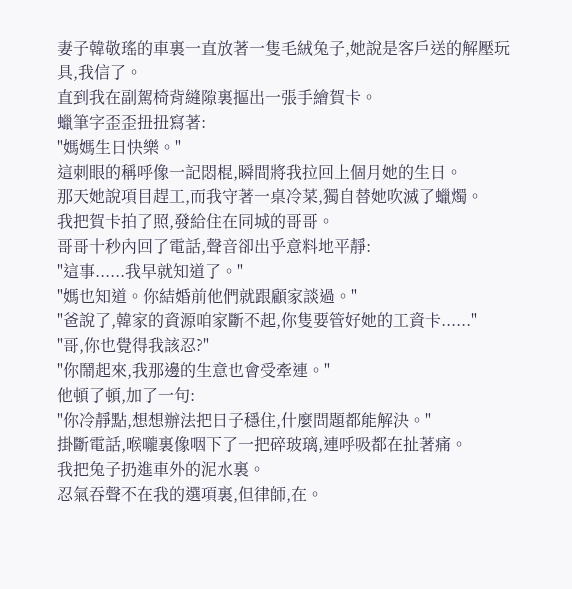妻子韓敬瑤的車裏一直放著一隻毛絨兔子,她說是客戶送的解壓玩具,我信了。
直到我在副駕椅背縫隙裏摳出一張手繪賀卡。
蠟筆字歪歪扭扭寫著:
"媽媽生日快樂。"
這刺眼的稱呼像一記悶棍,瞬間將我拉回上個月她的生日。
那天她說項目趕工,而我守著一桌冷菜,獨自替她吹滅了蠟燭。
我把賀卡拍了照,發給住在同城的哥哥。
哥哥十秒內回了電話,聲音卻出乎意料地平靜:
"這事......我早就知道了。"
"媽也知道。你結婚前他們就跟顧家談過。"
"爸說了,韓家的資源咱家斷不起,你隻要管好她的工資卡......"
"哥,你也覺得我該忍?"
"你鬧起來,我那邊的生意也會受牽連。"
他頓了頓,加了一句:
"你冷靜點,想想辦法把日子穩住,什麼問題都能解決。"
掛斷電話,喉嚨裏像咽下了一把碎玻璃,連呼吸都在扯著痛。
我把兔子扔進車外的泥水裏。
忍氣吞聲不在我的選項裏,但律師,在。